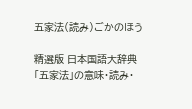五家法(読み)ごかのほう

精選版 日本国語大辞典 「五家法」の意味・読み・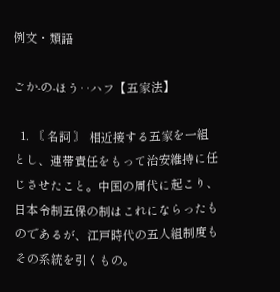例文・類語

ごか‐の‐ほう‥ハフ【五家法】

  1. 〘 名詞 〙 相近接する五家を一組とし、連帯責任をもって治安維持に任じさせたこと。中国の周代に起こり、日本令制五保の制はこれにならったものであるが、江戸時代の五人組制度もその系統を引くもの。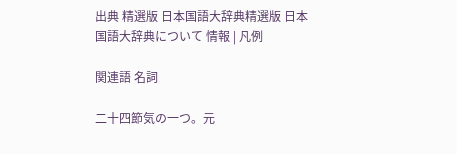出典 精選版 日本国語大辞典精選版 日本国語大辞典について 情報 | 凡例

関連語 名詞

二十四節気の一つ。元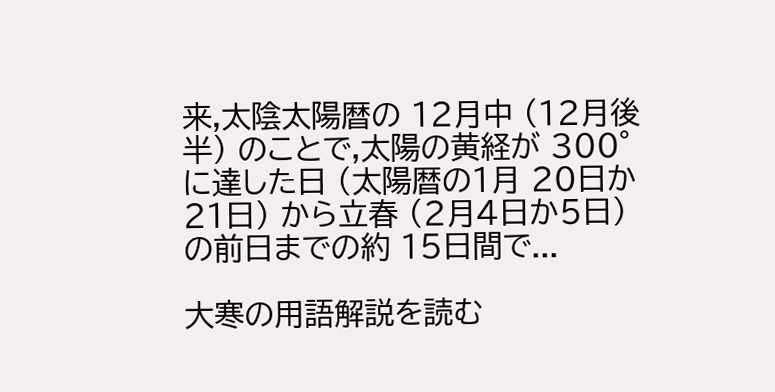来,太陰太陽暦の 12月中 (12月後半) のことで,太陽の黄経が 300°に達した日 (太陽暦の1月 20日か 21日) から立春 (2月4日か5日) の前日までの約 15日間で...

大寒の用語解説を読む